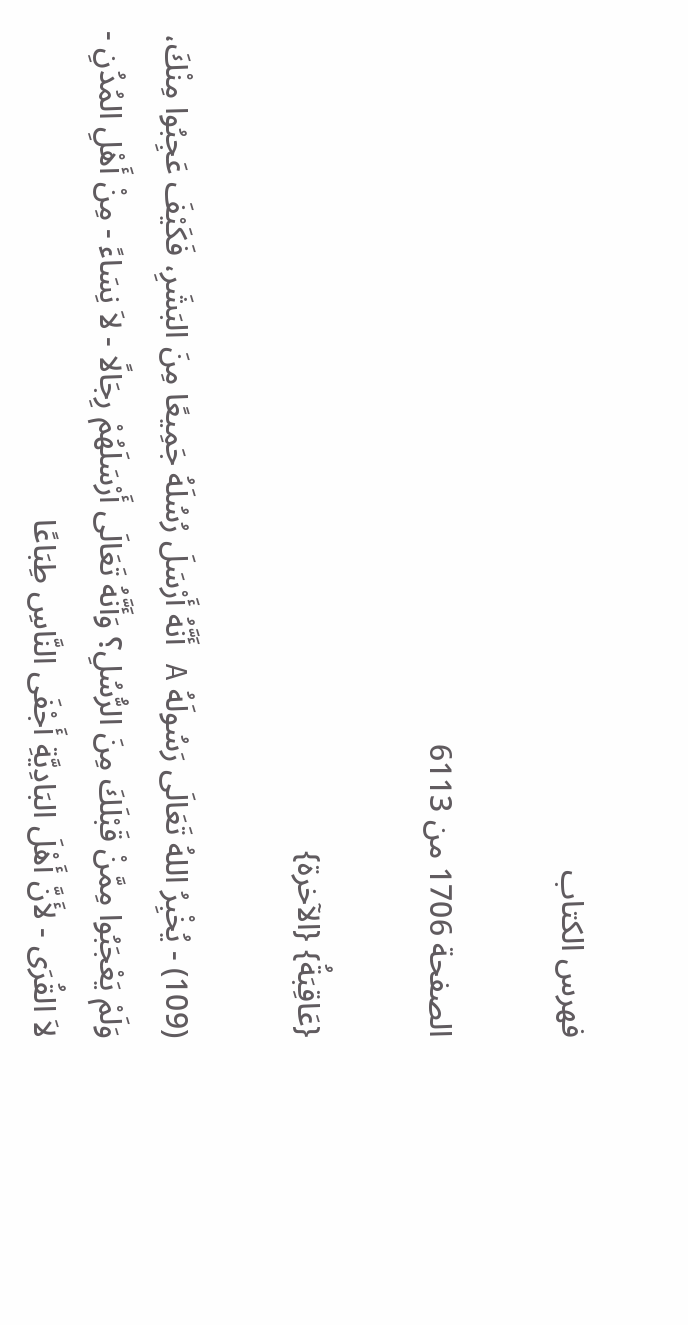فهرس الكتاب

الصفحة 1706 من 6113

{عَاقِبَةُ} {الآخرة}

(109) - يُخْبِرُ اللهُ تَعَالَى رَسُولَهُ A أَنَّهُ أَرْسَلَ رُسُلَهُ جَمِيعًا مِنَ البَشَرِ، فَكَيْفَ عَجِبُوا مِنْكَ، وَلَمْ يَعْجَبُوا مِمَّنْ قَبْلَكَ مِنَ الرُّسُلِ؟ وَأَنَّهُ تَعَالَى أَرْسَلَهُمْ رِجَالًا - لاَ نِسَاءً - مِنْ أَهْلِ المُدُنِ - لاَ القُرَى - لأَنَّ أَهْلَ البَادِيَّةِ أَجْفَى النَّاسِ طِبَاعًا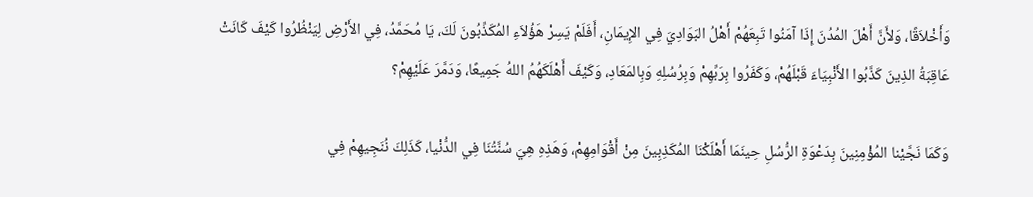وَأَخْلاَقًا، وَلأَنَّ أَهْلَ المُدُنَ إِذَا آمَنُوا تَبِعَهُمْ أَهْلُ البَوَادِيَ فِي الإِيمَانِ، أَفَلَمْ يَسِرْ هَؤُلاَءِ المُكَذِّبُونَ لَكَ، يَا مُحَمَّدُ، فِي الأَرْضِ لِيَنْظُرُوا كَيْفَ كَانَتْ عَاقِبَةُ الذِينَ كَذَّبُوا الأَنْبِيَاءَ قَبْلَهُمْ، وَكَفَرُوا بِرَبِّهِمْ وَبِرُسُلِهِ وَبِالمَعَادِ، وَكَيْفَ أَهْلَكَهُمُ اللهُ جَمِيعًا، وَدَمَّرَ عَلَيْهِمْ؟

وَكَمَا نَجَّيْنا المُؤْمِنِينَ بِدَعْوَةِ الرُّسُلِ حِينَمَا أَهْلَكْنَا المُكَذِبِينَ مِنْ أَقْوَامِهِمْ، وَهَذِهِ هِيَ سُنَّتُنَا فِي الدُّنْيا، كَذَلِكَ نُنَجِيهِمْ فِي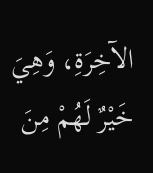الآخِرَةِ، وَهِيَ خَيْرٌ لَهُمْ مِنَ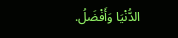الدُّنْيَا وَأَفْضَلُ.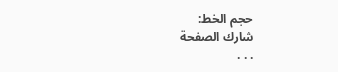حجم الخط:
شارك الصفحة
. . .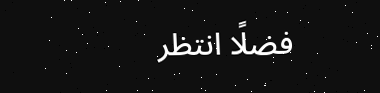فضلًا انتظر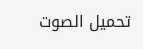تحميل الصوت